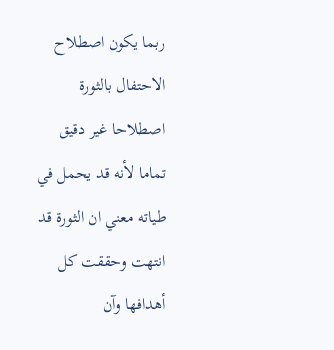ربما يكون اصطلاح الاحتفال بالثورة اصطلاحا غير دقيق تماما لأنه قد يحمل في طياته معني ان الثورة قد انتهت وحققت كل أهدافها وآن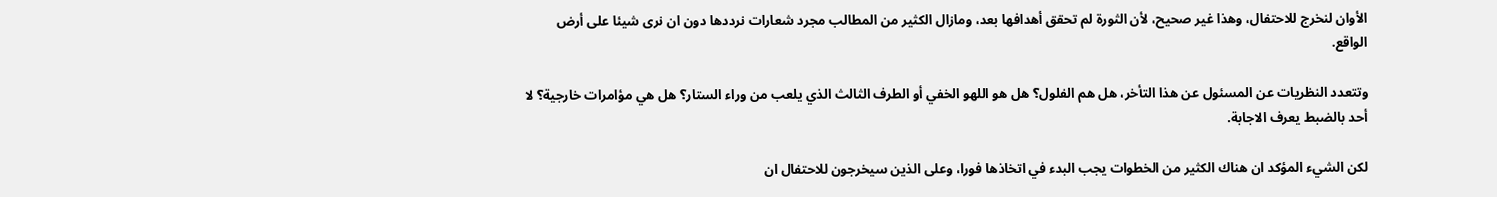الأوان لنخرج للاحتفال، وهذا غير صحيح، لأن الثورة لم تحقق أهدافها بعد، ومازال الكثير من المطالب مجرد شعارات نرددها دون ان نرى شيئا على أرض الواقع.

وتتعدد النظريات عن المسئول عن هذا التأخر، هل هم الفلول؟ هل هو اللهو الخفي أو الطرف الثالث الذي يلعب من وراء الستار؟ هل هي مؤامرات خارجية؟ لا أحد بالضبط يعرف الاجابة.

لكن الشيء المؤكد ان هناك الكثير من الخطوات يجب البدء في اتخاذها فورا، وعلى الذين سيخرجون للاحتفال ان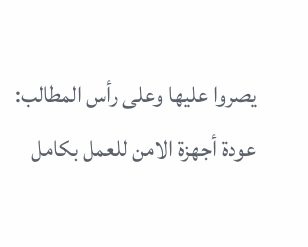يصروا عليها وعلى رأس المطالب: عودة أجهزة الامن للعمل بكامل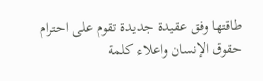طاقتها وفق عقيدة جديدة تقوم على احترام حقوق الإنسان واعلاء كلمة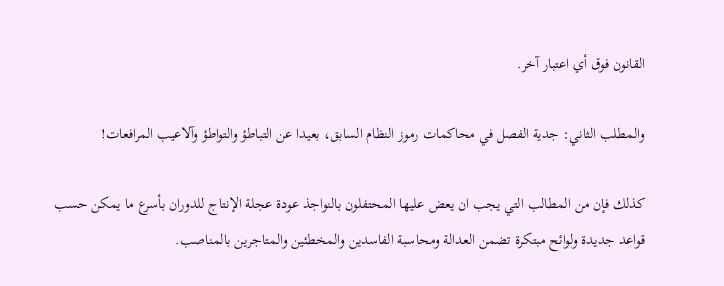القانون فوق أي اعتبار آخر.

والمطلب الثاني: جدية الفصل في محاكمات رموز النظام السابق، بعيدا عن التباطؤ والتواطؤ وآلاعيب المرافعات!

كذلك فإن من المطالب التي يجب ان يعض عليها المحتفلون بالنواجذ عودة عجلة الإنتاج للدوران بأسرع ما يمكن حسب قواعد جديدة ولوائح مبتكرة تضمن العدالة ومحاسبة الفاسدين والمخطئين والمتاجرين بالمناصب.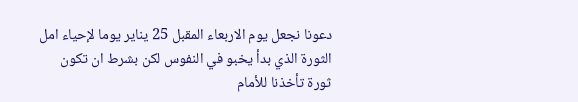دعونا نجعل يوم الاربعاء المقبل 25 يناير يوما لإحياء امل الثورة الذي بدأ يخبو في النفوس لكن بشرط ان تكون ثورة تأخذنا للأمام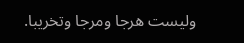وليست هرجا ومرجا وتخريبا.